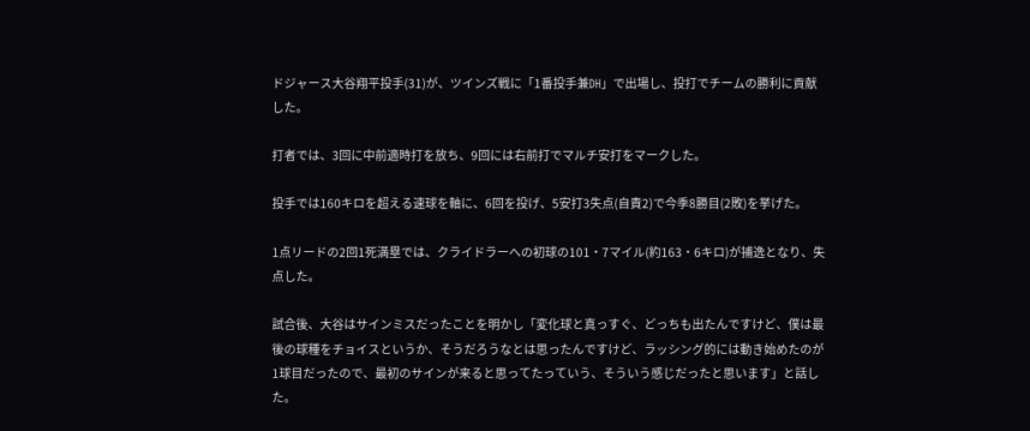ドジャース大谷翔平投手(31)が、ツインズ戦に「1番投手兼DH」で出場し、投打でチームの勝利に貢献した。

打者では、3回に中前適時打を放ち、9回には右前打でマルチ安打をマークした。

投手では160キロを超える速球を軸に、6回を投げ、5安打3失点(自責2)で今季8勝目(2敗)を挙げた。

1点リードの2回1死満塁では、クライドラーへの初球の101・7マイル(約163・6キロ)が捕逸となり、失点した。

試合後、大谷はサインミスだったことを明かし「変化球と真っすぐ、どっちも出たんですけど、僕は最後の球種をチョイスというか、そうだろうなとは思ったんですけど、ラッシング的には動き始めたのが1球目だったので、最初のサインが来ると思ってたっていう、そういう感じだったと思います」と話した。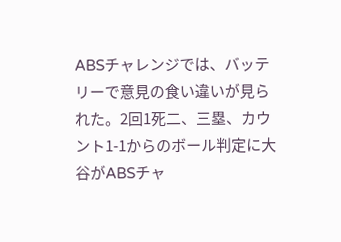ABSチャレンジでは、バッテリーで意見の食い違いが見られた。2回1死二、三塁、カウント1-1からのボール判定に大谷がABSチャ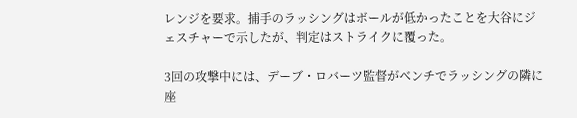レンジを要求。捕手のラッシングはボールが低かったことを大谷にジェスチャーで示したが、判定はストライクに覆った。

3回の攻撃中には、デーブ・ロバーツ監督がベンチでラッシングの隣に座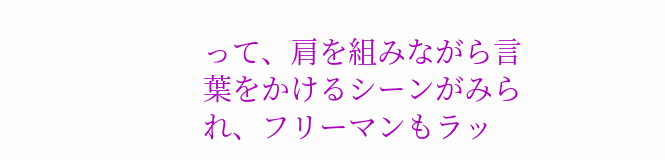って、肩を組みながら言葉をかけるシーンがみられ、フリーマンもラッ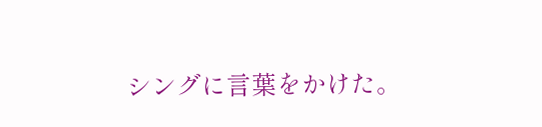シングに言葉をかけた。